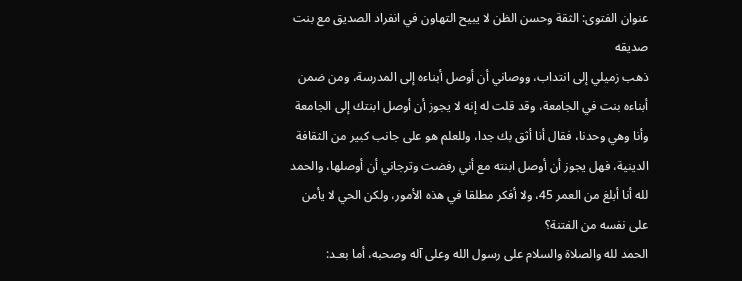عنوان الفتوى: الثقة وحسن الظن لا يبيح التهاون في انفراد الصديق مع بنت صديقه
ذهب زميلي إلى انتداب، ووصاني أن أوصل أبناءه إلى المدرسة، ومن ضمن أبناءه بنت في الجامعة، وقد قلت له إنه لا يجوز أن أوصل ابنتك إلى الجامعة وأنا وهي وحدنا، فقال أنا أثق بك جدا، وللعلم هو على جانب كبير من الثقافة الدينية، فهل يجوز أن أوصل ابنته مع أني رفضت وترجاني أن أوصلها، والحمد لله أنا أبلغ من العمر 45، ولا أفكر مطلقا في هذه الأمور، ولكن الحي لا يأمن على نفسه من الفتنة؟
الحمد لله والصلاة والسلام على رسول الله وعلى آله وصحبه، أما بعـد: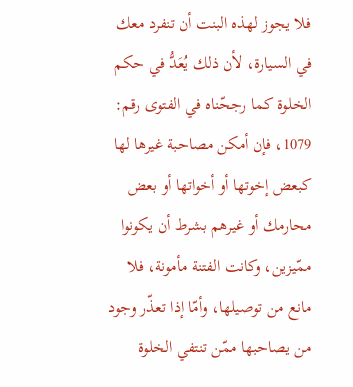فلا يجوز لهذه البنت أن تنفرد معك في السيارة، لأن ذلك يُعَدُّ في حكم الخلوة كما رجحّناه في الفتوى رقم: 1079، فإن أمكن مصاحبة غيرها لها كبعض إخوتها أو أخواتها أو بعض محارمك أو غيرهم بشرط أن يكونوا ممّيزين، وكانت الفتنة مأمونة، فلا مانع من توصيلها، وأمّا إذا تعذّر وجود من يصاحبها ممّن تنتفي الخلوة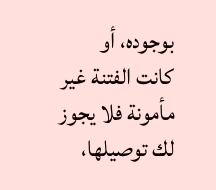بوجوده، أو كانت الفتنة غير مأمونة فلا يجوز لك توصيلها،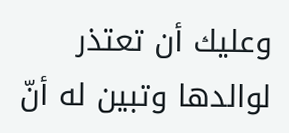وعليك أن تعتذر لوالدها وتبين له أنّ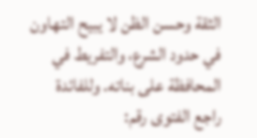الثقة وحسن الظن لا يبيح التهاون في حدود الشرع، والتفريط في المحافظة على بناته. وللفائدة راجع الفتوى رقم: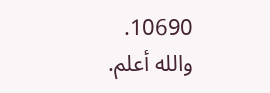10690.
والله أعلم.